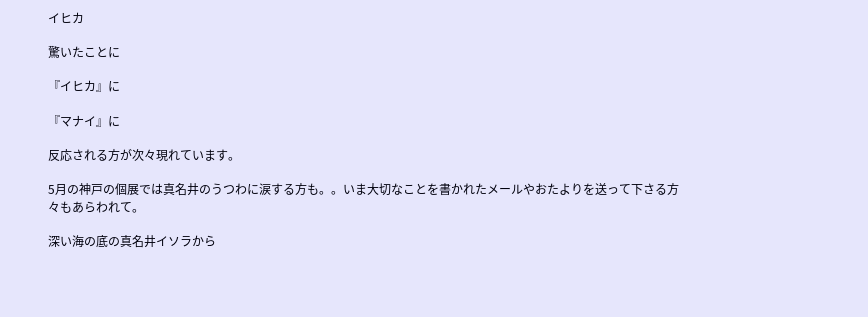イヒカ

驚いたことに

『イヒカ』に

『マナイ』に

反応される方が次々現れています。

5月の神戸の個展では真名井のうつわに涙する方も。。いま大切なことを書かれたメールやおたよりを送って下さる方々もあらわれて。

深い海の底の真名井イソラから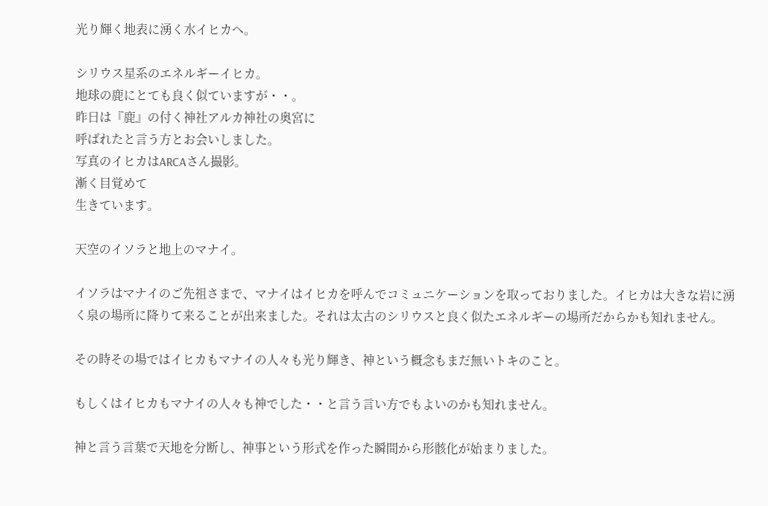光り輝く地表に湧く水イヒカへ。

シリウス星系のエネルギーイヒカ。
地球の鹿にとても良く似ていますが・・。
昨日は『鹿』の付く神社アルカ神社の奥宮に
呼ばれたと言う方とお会いしました。
写真のイヒカはARCAさん撮影。
漸く目覚めて
生きています。

天空のイソラと地上のマナイ。

イソラはマナイのご先祖さまで、マナイはイヒカを呼んでコミュニケーションを取っておりました。イヒカは大きな岩に湧く泉の場所に降りて来ることが出来ました。それは太古のシリウスと良く似たエネルギーの場所だからかも知れません。

その時その場ではイヒカもマナイの人々も光り輝き、神という概念もまだ無いトキのこと。

もしくはイヒカもマナイの人々も神でした・・と言う言い方でもよいのかも知れません。

神と言う言葉で天地を分断し、神事という形式を作った瞬間から形骸化が始まりました。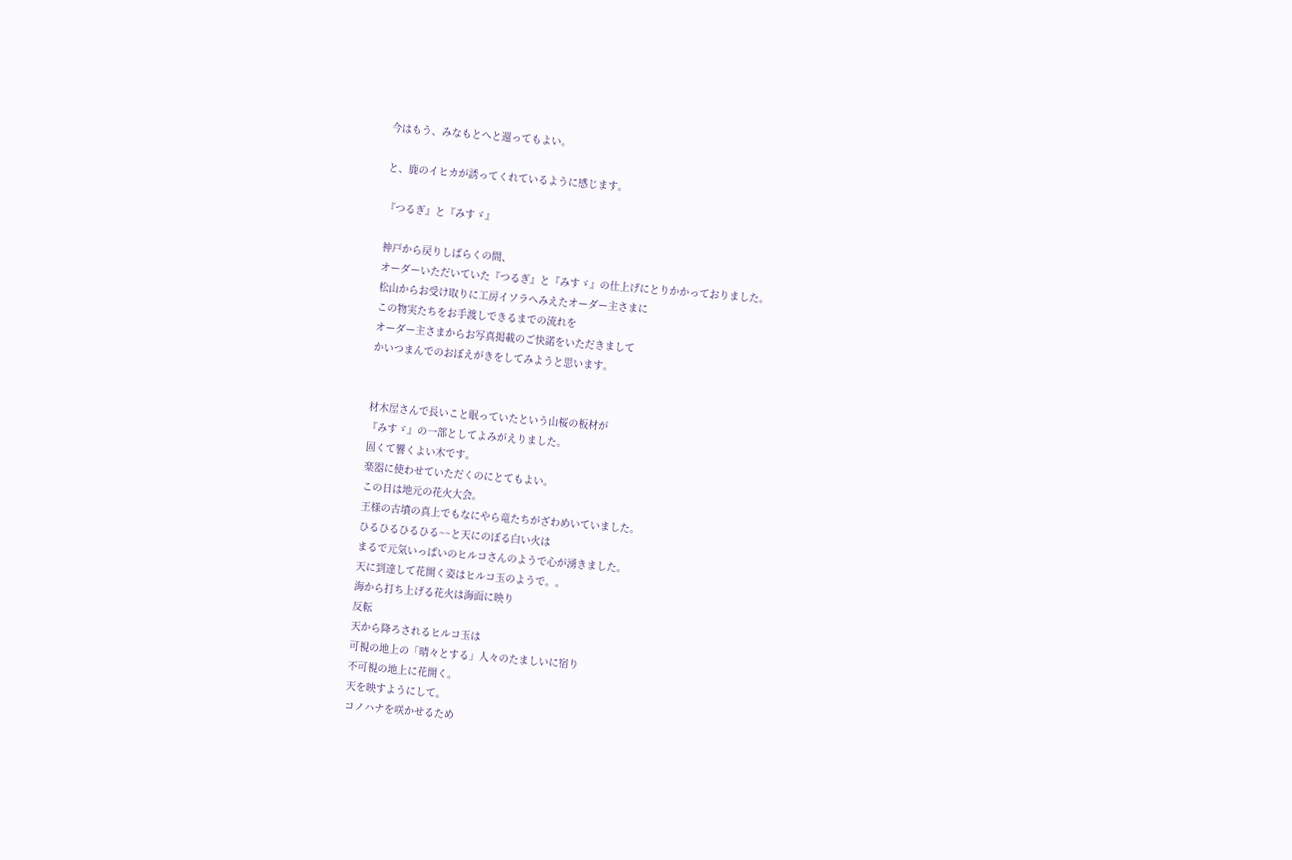今はもう、みなもとへと還ってもよい。

と、鹿のイヒカが誘ってくれているように感じます。

『つるぎ』と『みすゞ』

神戸から戻りしばらくの間、
オーダーいただいていた『つるぎ』と『みすゞ』の仕上げにとりかかっておりました。
松山からお受け取りに工房イソラへみえたオーダー主さまに
この物実たちをお手渡しできるまでの流れを
オーダー主さまからお写真掲載のご快諾をいただきまして
かいつまんでのおぼえがきをしてみようと思います。


材木屋さんで長いこと眠っていたという山桜の板材が
『みすゞ』の一部としてよみがえりました。
固くて響くよい木です。
楽器に使わせていただくのにとてもよい。
この日は地元の花火大会。
王様の古墳の真上でもなにやら竜たちがざわめいていました。
ひるひるひるひる~~と天にのぼる白い火は
まるで元気いっぱいのヒルコさんのようで心が湧きました。
天に到達して花開く姿はヒルコ玉のようで。。
海から打ち上げる花火は海面に映り
反転
天から降ろされるヒルコ玉は
可視の地上の「晴々とする」人々のたましいに宿り
不可視の地上に花開く。
天を映すようにして。
コノハナを咲かせるため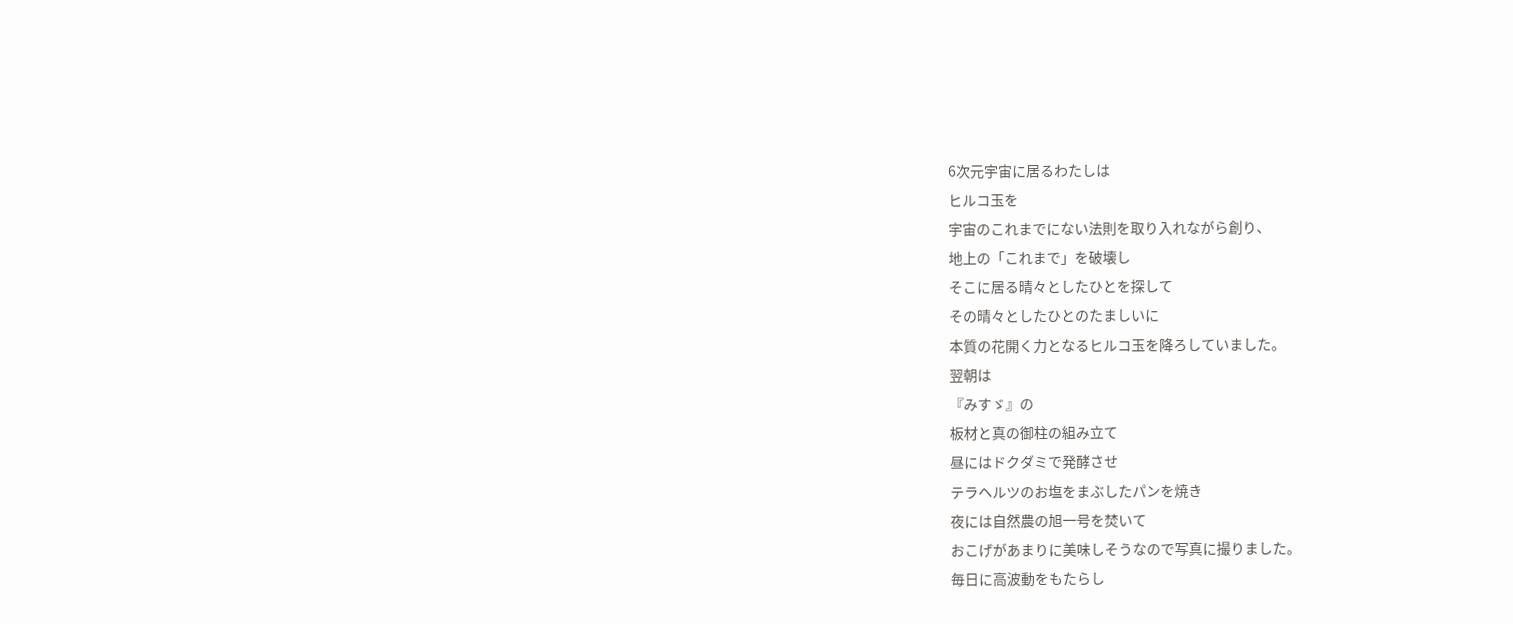6次元宇宙に居るわたしは
ヒルコ玉を
宇宙のこれまでにない法則を取り入れながら創り、
地上の「これまで」を破壊し
そこに居る晴々としたひとを探して
その晴々としたひとのたましいに
本質の花開く力となるヒルコ玉を降ろしていました。
翌朝は
『みすゞ』の
板材と真の御柱の組み立て
昼にはドクダミで発酵させ
テラヘルツのお塩をまぶしたパンを焼き
夜には自然農の旭一号を焚いて
おこげがあまりに美味しそうなので写真に撮りました。
毎日に高波動をもたらし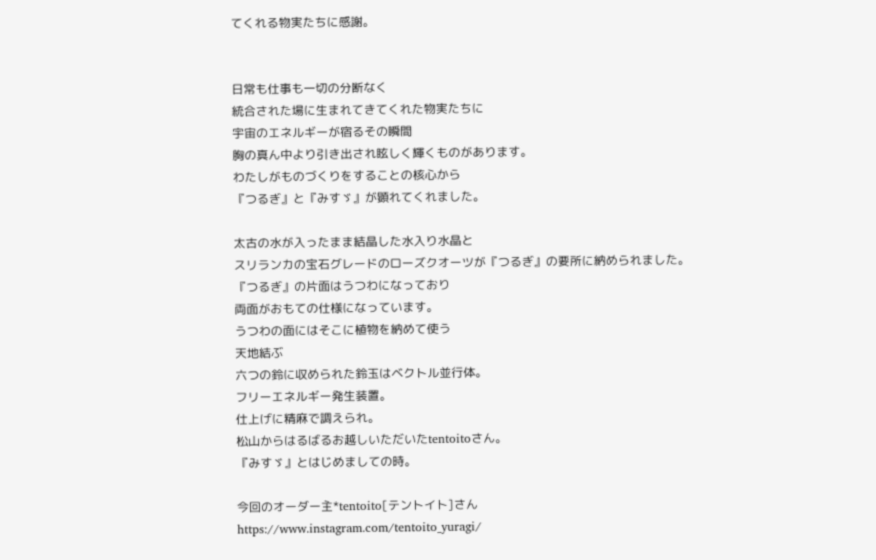てくれる物実たちに感謝。


日常も仕事も一切の分断なく
統合された場に生まれてきてくれた物実たちに
宇宙のエネルギーが宿るその瞬間
胸の真ん中より引き出され眩しく輝くものがあります。
わたしがものづくりをすることの核心から
『つるぎ』と『みすゞ』が顕れてくれました。

太古の水が入ったまま結晶した水入り水晶と
スリランカの宝石グレードのローズクオーツが『つるぎ』の要所に納められました。
『つるぎ』の片面はうつわになっており
両面がおもての仕様になっています。
うつわの面にはそこに植物を納めて使う
天地結ぶ
六つの鈴に収められた鈴玉はベクトル並行体。
フリーエネルギー発生装置。
仕上げに精麻で調えられ。
松山からはるばるお越しいただいたtentoitoさん。
『みすゞ』とはじめましての時。

今回のオーダー主*tentoito[テントイト]さん
https://www.instagram.com/tentoito_yuragi/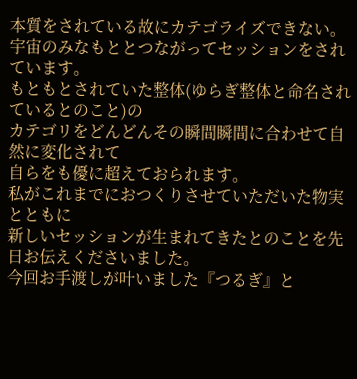本質をされている故にカテゴライズできない。
宇宙のみなもととつながってセッションをされています。
もともとされていた整体(ゆらぎ整体と命名されているとのこと)の
カテゴリをどんどんその瞬間瞬間に合わせて自然に変化されて
自らをも優に超えておられます。
私がこれまでにおつくりさせていただいた物実とともに
新しいセッションが生まれてきたとのことを先日お伝えくださいました。
今回お手渡しが叶いました『つるぎ』と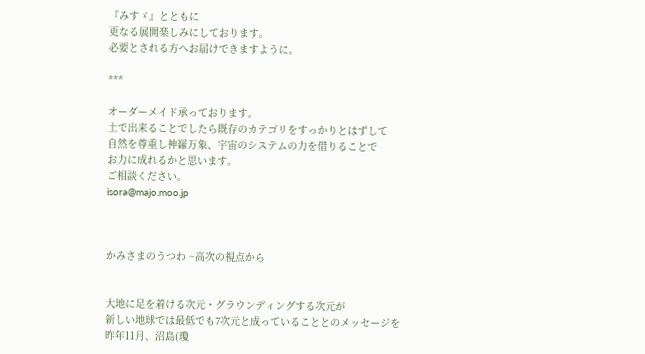『みすゞ』とともに
更なる展開楽しみにしております。
必要とされる方へお届けできますように。

***

オーダーメイド承っております。
土で出来ることでしたら既存のカテゴリをすっかりとはずして
自然を尊重し神羅万象、宇宙のシステムの力を借りることで
お力に成れるかと思います。
ご相談ください。
isora@majo.moo.jp



かみさまのうつわ ~高次の視点から


大地に足を着ける次元・グラウンディングする次元が
新しい地球では最低でも7次元と成っていることとのメッセージを
昨年11月、沼島(瓊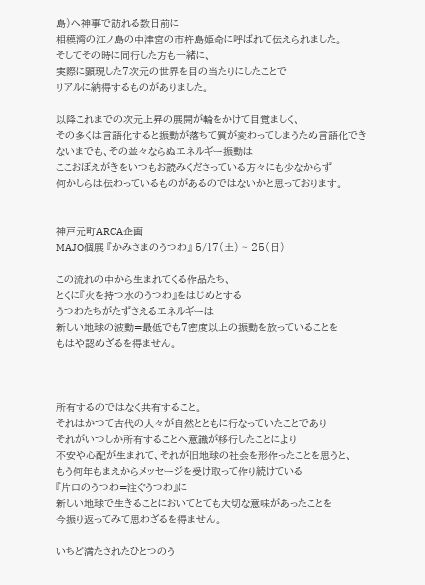島)へ神事で訪れる数日前に
相模湾の江ノ島の中津宮の市杵島姫命に呼ばれて伝えられました。
そしてその時に同行した方も一緒に、
実際に顕現した7次元の世界を目の当たりにしたことで
リアルに納得するものがありました。

以降これまでの次元上昇の展開が輪をかけて目覚ましく、
その多くは言語化すると振動が落ちて質が変わってしまうため言語化できないまでも、その並々ならぬエネルギー振動は
ここおぼえがきをいつもお読みくださっている方々にも少なからず
何かしらは伝わっているものがあるのではないかと思っております。


神戸元町ARCA企画
MAJO個展 『かみさまのうつわ』 5/17(土) ~ 25(日)

この流れの中から生まれてくる作品たち、
とくに『火を持つ水のうつわ』をはじめとする
うつわたちがたずさえるエネルギーは
新しい地球の波動=最低でも7密度以上の振動を放っていることを
もはや認めざるを得ません。



所有するのではなく共有すること。
それはかつて古代の人々が自然とともに行なっていたことであり
それがいつしか所有することへ意識が移行したことにより
不安や心配が生まれて、それが旧地球の社会を形作ったことを思うと、
もう何年もまえからメッセージを受け取って作り続けている
『片口のうつわ=注ぐうつわ』に
新しい地球で生きることにおいてとても大切な意味があったことを
今振り返ってみて思わざるを得ません。

いちど満たされたひとつのう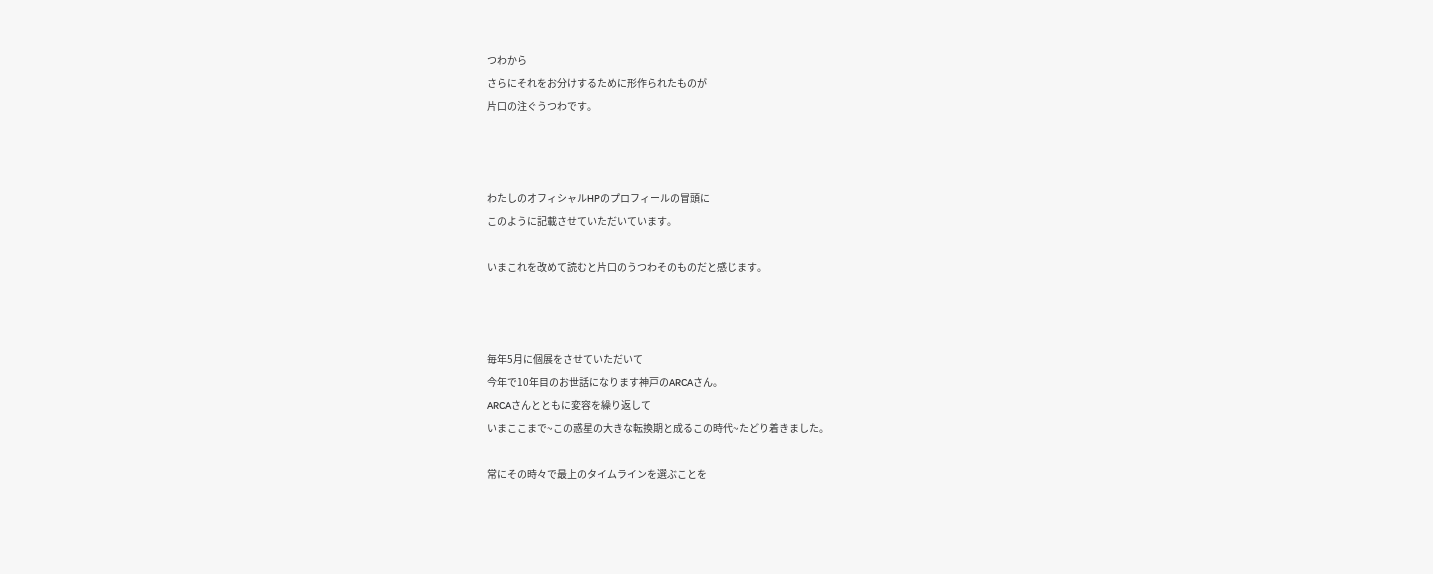つわから
さらにそれをお分けするために形作られたものが
片口の注ぐうつわです。



わたしのオフィシャルHPのプロフィールの冒頭に
このように記載させていただいています。

いまこれを改めて読むと片口のうつわそのものだと感じます。



毎年5月に個展をさせていただいて
今年で10年目のお世話になります神戸のARCAさん。
ARCAさんとともに変容を繰り返して
いまここまで~この惑星の大きな転換期と成るこの時代~たどり着きました。

常にその時々で最上のタイムラインを選ぶことを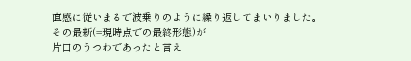直感に従いまるで波乗りのように繰り返してまいりました。
その最新(=現時点での最終形態)が
片口のうつわであったと言え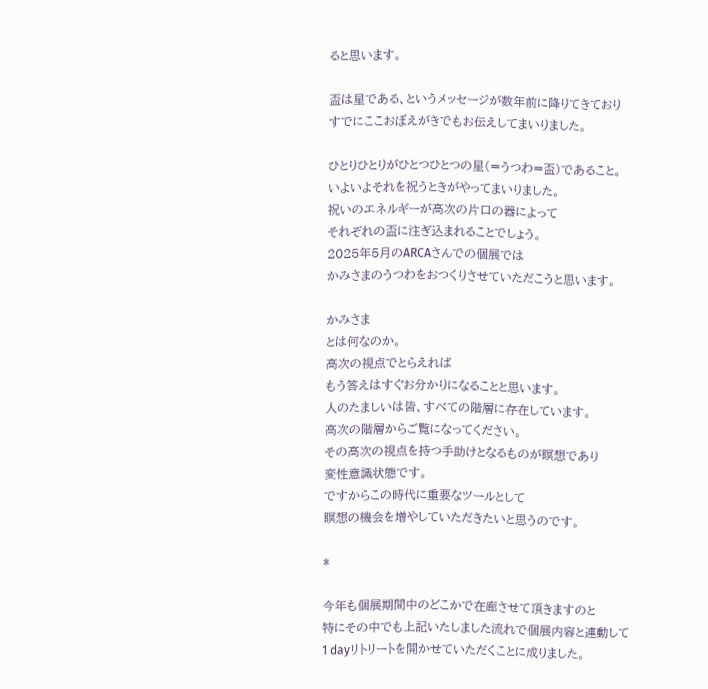ると思います。

盃は星である、というメッセージが数年前に降りてきており
すでにここおぼえがきでもお伝えしてまいりました。

ひとりひとりがひとつひとつの星(=うつわ=盃)であること。
いよいよそれを祝うときがやってまいりました。
祝いのエネルギーが高次の片口の器によって
それぞれの盃に注ぎ込まれることでしょう。
2025年5月のARCAさんでの個展では
かみさまのうつわをおつくりさせていただこうと思います。

かみさま
とは何なのか。
高次の視点でとらえれば
もう答えはすぐお分かりになることと思います。
人のたましいは皆、すべての階層に存在しています。
高次の階層からご覧になってください。
その高次の視点を持つ手助けとなるものが瞑想であり
変性意識状態です。
ですからこの時代に重要なツールとして
瞑想の機会を増やしていただきたいと思うのです。

*

今年も個展期間中のどこかで在廊させて頂きますのと
特にその中でも上記いたしました流れで個展内容と連動して
1 dayリトリートを開かせていただくことに成りました。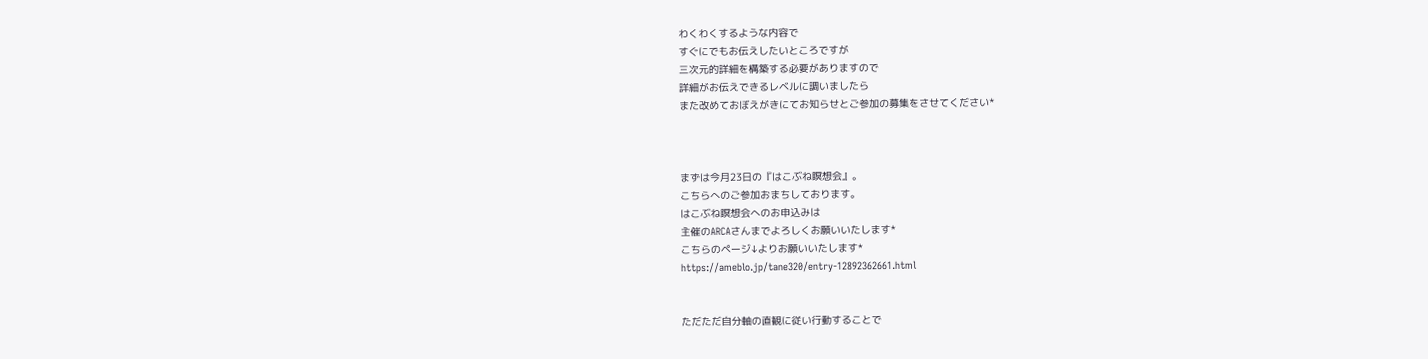わくわくするような内容で
すぐにでもお伝えしたいところですが
三次元的詳細を構築する必要がありますので
詳細がお伝えできるレベルに調いましたら
また改めておぼえがきにてお知らせとご参加の募集をさせてください*



まずは今月23日の『はこぶね瞑想会』。
こちらへのご参加おまちしております。
はこぶね瞑想会へのお申込みは
主催のARCAさんまでよろしくお願いいたします*
こちらのページ↓よりお願いいたします*
https://ameblo.jp/tane320/entry-12892362661.html


ただただ自分軸の直観に従い行動することで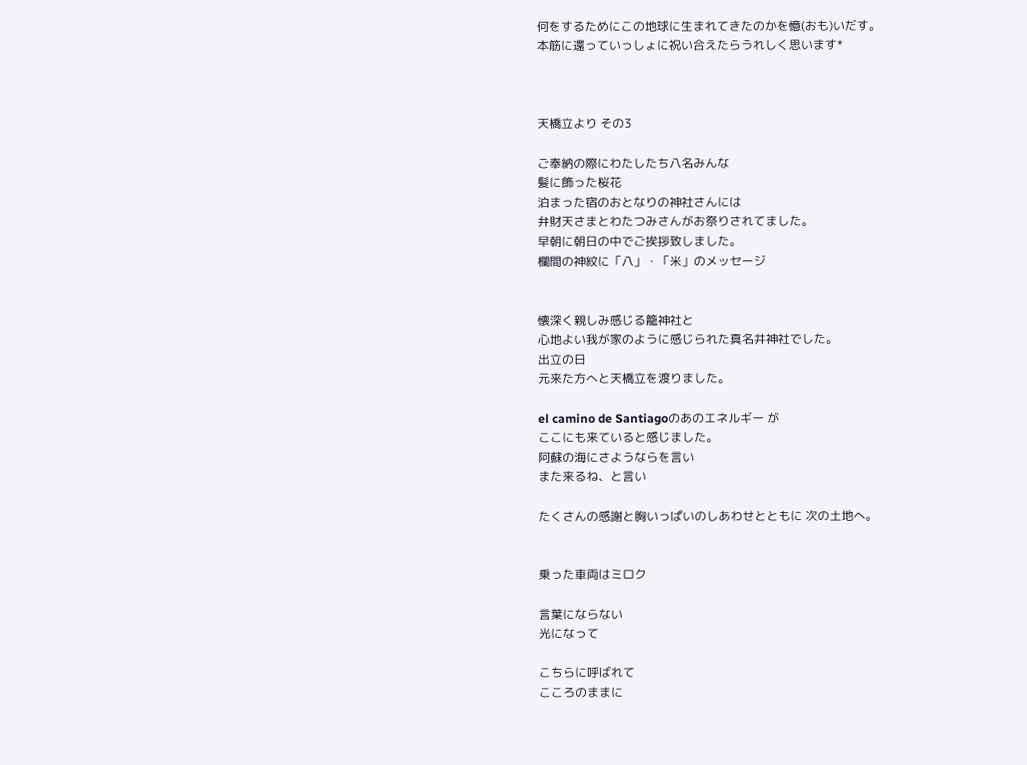何をするためにこの地球に生まれてきたのかを憶(おも)いだす。
本筋に還っていっしょに祝い合えたらうれしく思います*



天橋立より その3

ご奉納の際にわたしたち八名みんな
髪に飾った桜花
泊まった宿のおとなりの神社さんには
弁財天さまとわたつみさんがお祭りされてました。
早朝に朝日の中でご挨拶致しました。
欄間の神紋に「八」・「米」のメッセージ


懐深く親しみ感じる籠神社と
心地よい我が家のように感じられた真名井神社でした。
出立の日
元来た方へと天橋立を渡りました。

el camino de Santiagoのあのエネルギー が
ここにも来ていると感じました。
阿蘇の海にさようならを言い
また来るね、と言い

たくさんの感謝と胸いっぱいのしあわせとともに 次の土地へ。


乗った車両はミロク

言葉にならない
光になって

こちらに呼ばれて
こころのままに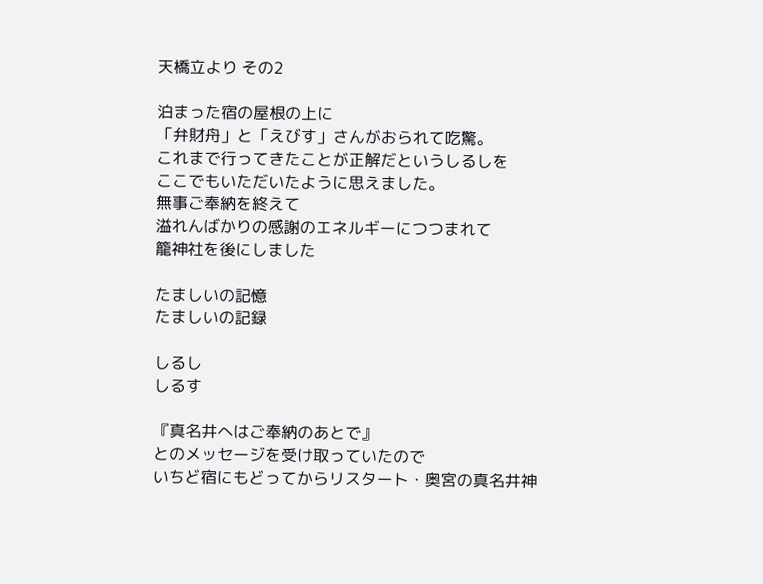天橋立より その2

泊まった宿の屋根の上に
「弁財舟」と「えびす」さんがおられて吃驚。
これまで行ってきたことが正解だというしるしを
ここでもいただいたように思えました。
無事ご奉納を終えて
溢れんばかりの感謝のエネルギーにつつまれて
籠神社を後にしました

たましいの記憶
たましいの記録

しるし
しるす

『真名井へはご奉納のあとで』
とのメッセージを受け取っていたので
いちど宿にもどってからリスタート・奥宮の真名井神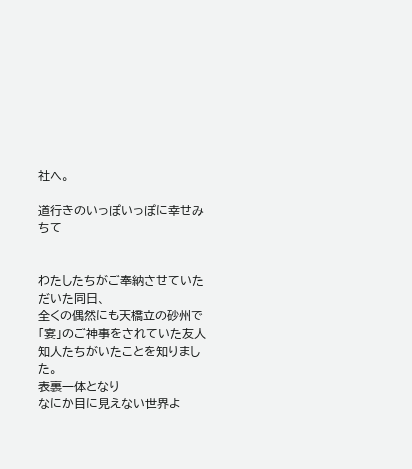社へ。

道行きのいっぽいっぽに幸せみちて


わたしたちがご奉納させていただいた同日、
全くの偶然にも天橋立の砂州で
「宴」のご神事をされていた友人知人たちがいたことを知りました。
表裏一体となり
なにか目に見えない世界よ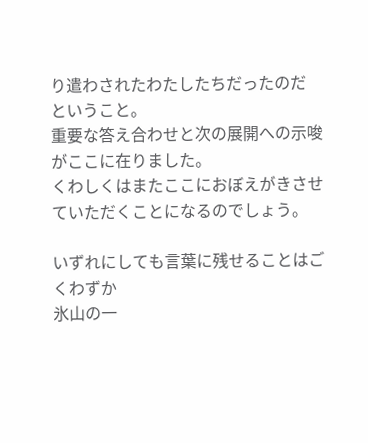り遣わされたわたしたちだったのだ
ということ。
重要な答え合わせと次の展開への示唆がここに在りました。
くわしくはまたここにおぼえがきさせていただくことになるのでしょう。

いずれにしても言葉に残せることはごくわずか
氷山の一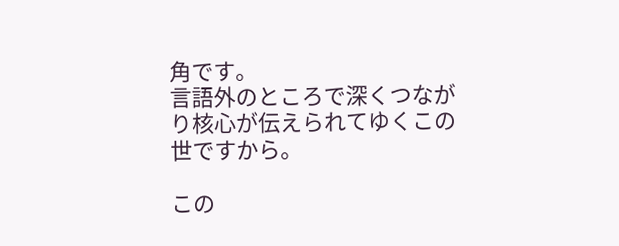角です。
言語外のところで深くつながり核心が伝えられてゆくこの世ですから。

この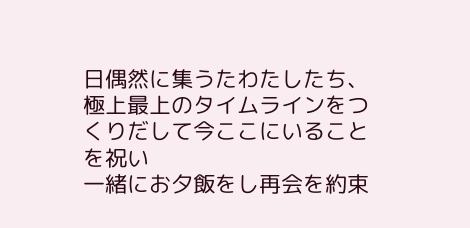日偶然に集うたわたしたち、
極上最上のタイムラインをつくりだして今ここにいることを祝い
一緒にお夕飯をし再会を約束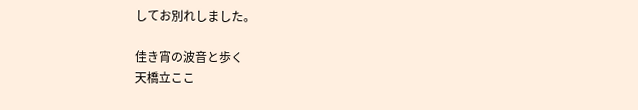してお別れしました。

佳き宵の波音と歩く
天橋立ここ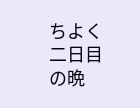ちよく
二日目の晩